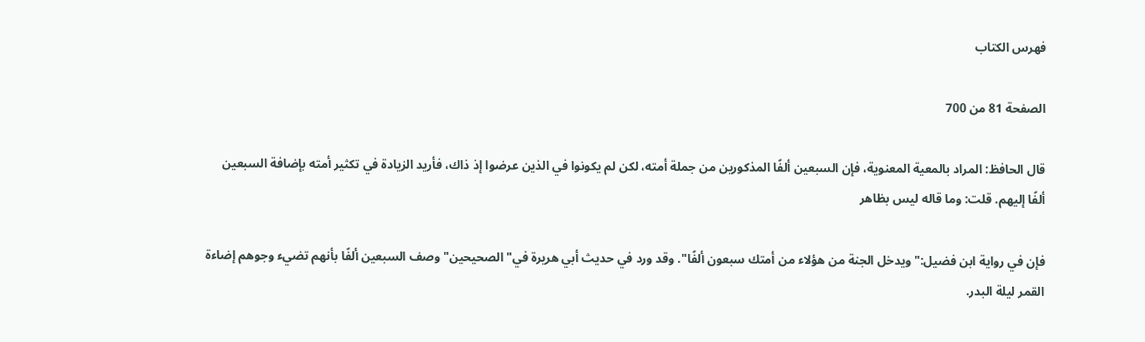فهرس الكتاب

الصفحة 81 من 700

قال الحافظ: المراد بالمعية المعنوية، فإن السبعين ألفًا المذكورين من جملة أمته، لكن لم يكونوا في الذين عرضوا إذ ذاك، فأريد الزيادة في تكثير أمته بإضافة السبعين ألفًا إليهم. قلت: وما قاله ليس بظاهر

فإن في رواية ابن فضيل:"ويدخل الجنة من هؤلاء من أمتك سبعون ألفًا". وقد ورد في حديث أبي هريرة في"الصحيحين"وصف السبعين ألفًا بأنهم تضيء وجوهم إضاءة القمر ليلة البدر.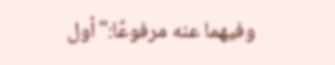وفيهما عنه مرفوعًا:"أول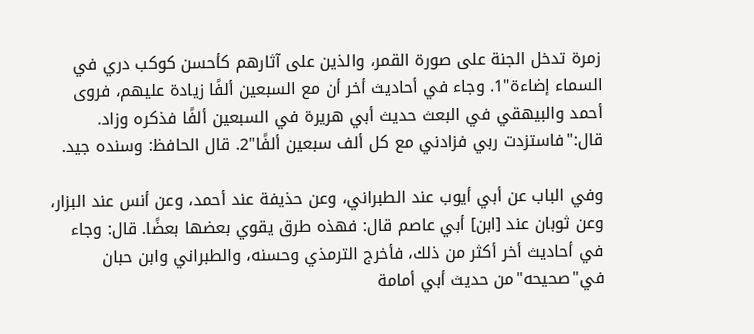زمرة تدخل الجنة على صورة القمر، والذين على آثارهم كأحسن كوكب دري في السماء إضاءة"1. وجاء في أحاديث أخر أن مع السبعين ألفًا زيادة عليهم، فروى أحمد والبيهقي في البعث حديث أبي هريرة في السبعين ألفًا فذكره وزاد. قال:"فاستزدت ربي فزادني مع كل ألف سبعين ألفًا"2. قال الحافظ: وسنده جيد.

وفي الباب عن أبي أيوب عند الطبراني، وعن حذيفة عند أحمد، وعن أنس عند البزار، وعن ثوبان عند [ابن] أبي عاصم قال: فهذه طرق يقوي بعضها بعضًا. قال: وجاء في أحاديث أخر أكثر من ذلك، فأخرج الترمذي وحسنه، والطبراني وابن حبان في"صحيحه"من حديث أبي أمامة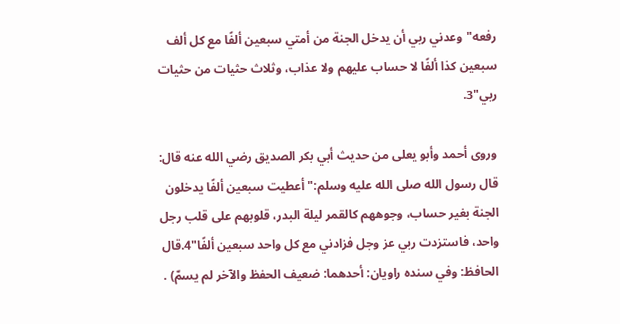رفعه"وعدني ربي أن يدخل الجنة من أمتي سبعين ألفًا مع كل ألف سبعين كذا ألفًا لا حساب عليهم ولا عذاب، وثلاث حثيات من حثيات ربي"3.

وروى أحمد وأبو يعلى من حديث أبي بكر الصديق رضي الله عنه قال: قال رسول الله صلى الله عليه وسلم:"أعطيت سبعين ألفًا يدخلون الجنة بغير حساب، وجوههم كالقمر ليلة البدر، قلوبهم على قلب رجل واحد، فاستزدت ربي عز وجل فزادني مع كل واحد سبعين ألفًا"4.قال الحافظ: وفي سنده راويان: أحدهما: ضعيف الحفظ والآخر لم يسمّ) .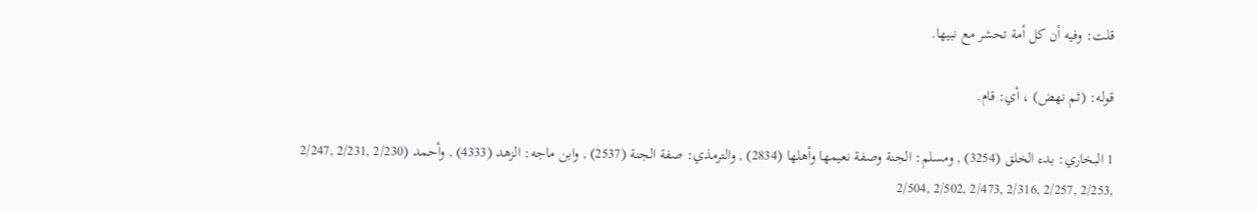قلت: وفيه أن كل أمة تحشر مع نبيها.

قوله: (ثم نهض) ، أي: قام.

1 البخاري: بدء الخلق (3254) , ومسلم: الجنة وصفة نعيمها وأهلها (2834) , والترمذي: صفة الجنة (2537) , وابن ماجه: الزهد (4333) , وأحمد (2/230 ,2/231 ,2/247 ,2/253 ,2/257 ,2/316 ,2/473 ,2/502 ,2/504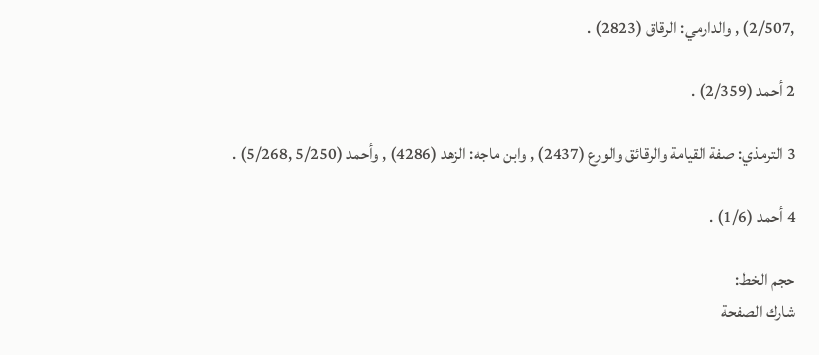,2/507) , والدارمي: الرقاق (2823) .

2 أحمد (2/359) .

3 الترمذي: صفة القيامة والرقائق والورع (2437) , وابن ماجه: الزهد (4286) , وأحمد (5/250 ,5/268) .

4 أحمد (1/6) .

حجم الخط:
شارك الصفحة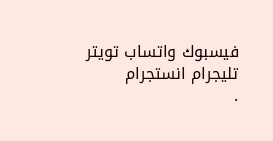فيسبوك واتساب تويتر تليجرام انستجرام
.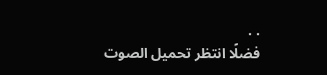. .
فضلًا انتظر تحميل الصوت